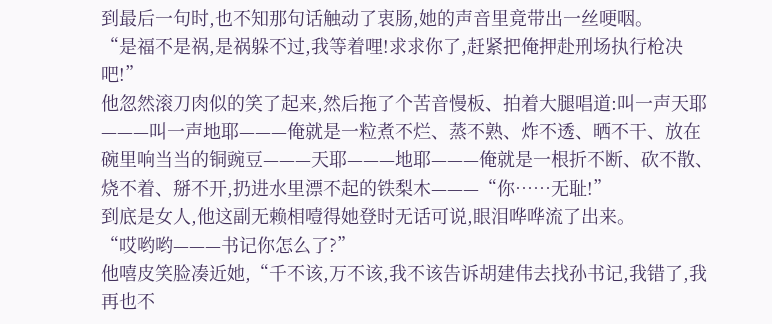到最后一句时,也不知那句话触动了衷肠,她的声音里竟带出一丝哽咽。
“是福不是祸,是祸躲不过,我等着哩!求求你了,赶紧把俺押赴刑场执行枪决吧!”
他忽然滚刀肉似的笑了起来,然后拖了个苦音慢板、拍着大腿唱道:叫一声天耶———叫一声地耶———俺就是一粒煮不烂、蒸不熟、炸不透、晒不干、放在碗里响当当的铜豌豆———天耶———地耶———俺就是一根折不断、砍不散、烧不着、掰不开,扔进水里漂不起的铁梨木———“你……无耻!”
到底是女人,他这副无赖相噎得她登时无话可说,眼泪哗哗流了出来。
“哎哟哟———书记你怎么了?”
他嘻皮笑脸凑近她,“千不该,万不该,我不该告诉胡建伟去找孙书记,我错了,我再也不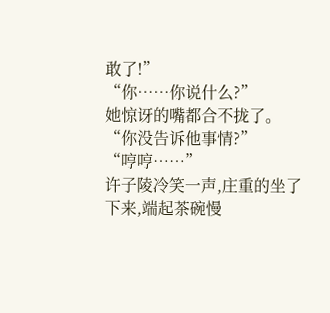敢了!”
“你……你说什么?”
她惊讶的嘴都合不拢了。“你没告诉他事情?”
“哼哼……”
许子陵冷笑一声,庄重的坐了下来,端起茶碗慢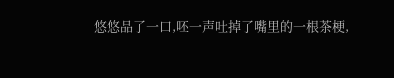悠悠品了一口,呸一声吐掉了嘴里的一根茶梗,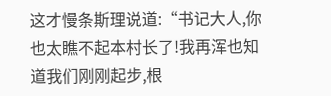这才慢条斯理说道:“书记大人,你也太瞧不起本村长了!我再浑也知道我们刚刚起步,根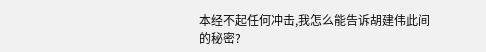本经不起任何冲击,我怎么能告诉胡建伟此间的秘密?